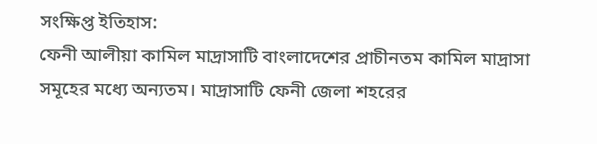সংক্ষিপ্ত ইতিহাস:
ফেনী আলীয়া কামিল মাদ্রাসাটি বাংলাদেশের প্রাচীনতম কামিল মাদ্রাসা সমূহের মধ্যে অন্যতম। মাদ্রাসাটি ফেনী জেলা শহরের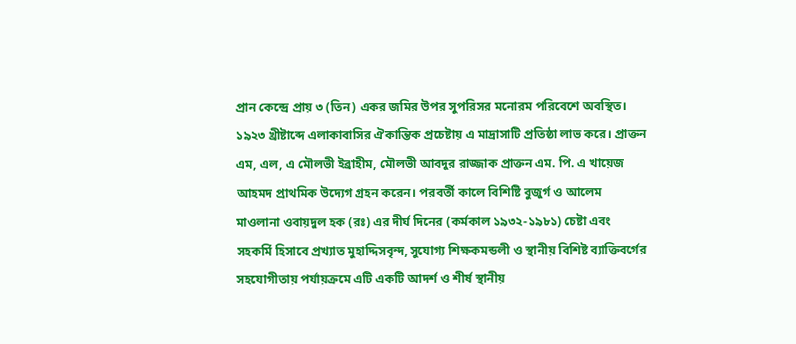প্রান কেন্দ্রে প্রায় ৩ (তিন) একর জমির উপর সুপরিসর মনোরম পরিবেশে অবস্থিত। ১৯২৩ খ্রীষ্টাব্দে এলাকাবাসির ঐকান্তিক প্রচেষ্টায় এ মাদ্রাসাটি প্রতিষ্ঠা লাভ করে। প্রাক্তন এম, এল, এ মৌলভী ইব্রাহীম, মৌলভী আবদুর রাজ্জাক প্রাক্তন এম. পি. এ খায়েজ আহমদ প্রাথমিক উদ্যেগ গ্রহন করেন। পরবর্তী কালে বিশিষ্টি বুজুর্গ ও আলেম মাওলানা ওবায়দুল হক (রঃ) এর দীর্ঘ দিনের (কর্মকাল ১৯৩২-১৯৮১) চেষ্টা এবং সহকর্মি হিসাবে প্রখ্যাত মুহাদ্দিসবৃন্দ, সুযোগ্য শিক্ষকমন্ডলী ও স্থানীয় বিশিষ্ট ব্যাক্তিবর্গের সহযোগীতায় পর্যায়ক্রমে এটি একটি আদর্শ ও শীর্ষ স্থানীয়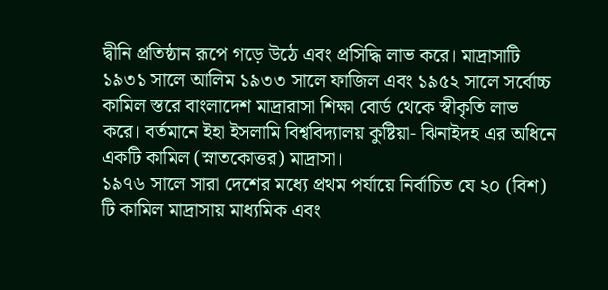দ্বীনি প্রতিষ্ঠান রূপে গড়ে উঠে এবং প্রসিদ্ধি লাভ করে। মাদ্রাসাটি ১৯৩১ সালে আলিম ১৯৩৩ সালে ফাজিল এবং ১৯৫২ সালে সর্বোচ্চ কামিল স্তরে বাংলাদেশ মাদ্রারাসা শিক্ষা বোর্ড থেকে স্বীকৃতি লাভ করে। বর্তমানে ইহা ইসলামি বিশ্ববিদ্যালয় কুষ্টিয়া- ঝিনাইদহ এর অধিনে একটি কামিল (স্নাতকোত্তর) মাদ্রাসা।
১৯৭৬ সালে সারা দেশের মধ্যে প্রথম পর্যায়ে নির্বাচিত যে ২০ (বিশ) টি কামিল মাদ্রাসায় মাধ্যমিক এবং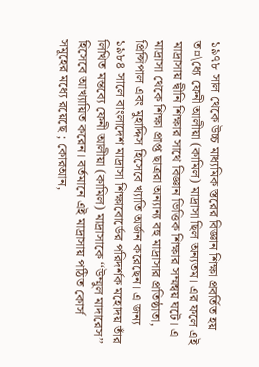১৯৭৮ সাল থেকে উচ্চ মাধ্যমিক স্তরের বিজ্ঞান শিক্ষা প্রবর্তিত হয় ত¤\ধ্যে ফেনী আলীয়া (কামিল) মাদ্রাসা ছিল অন্যতম। এর ফলে এই মাদ্রাসায় দ্বীনি শিক্ষার সাথে বিজ্ঞান ভিত্তিক শিক্ষার সম্মন্বয় ঘটে। এ মাদ্রাসা থেকে শিক্ষা প্রাপ্ত ছাত্ররা অন্যান্য বহু মাদ্রাসার প্রতিষ্ঠাতা, প্রিন্সিপাল এবং মুহাদ্দিস হিসেবে খ্যাতি অর্জন করেছেন। এ জন্য ১৯৮৪ সালে বাংলাদেশ মাদ্রাসা শিক্ষাবোর্ডের পরিদর্শক মহোদয় তাঁর লিখিত মন্তব্যে ফেনী আলীয়া (কামিল) মাদ্রাসাকে ‘‘উম্মুল মাদারেস’’ হিসেবে আখ্যায়িত করেন। বর্তমানে এই মাদ্রাসায় পঠিত কোর্স সমূহের মধ্যে রয়েছে ; কোরআন,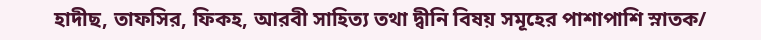হাদীছ, তাফসির, ফিকহ, আরবী সাহিত্য তথা দ্বীনি বিষয় সমূহের পাশাপাশি স্নাতক/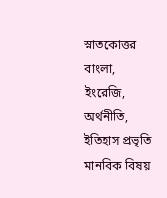স্নাতকোত্তর বাংলা, ইংরেজি, অর্থনীতি, ইতিহাস প্রভৃতি মানবিক বিষয়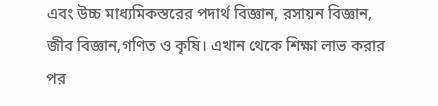এবং উচ্চ মাধ্যমিকস্তরের পদার্থ বিজ্ঞান, রসায়ন বিজ্ঞান, জীব বিজ্ঞান,গণিত ও কৃষি। এখান থেকে শিক্ষা লাভ করার পর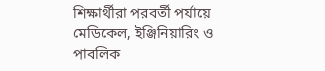শিক্ষার্থীরা পরবর্তী পর্যায়ে মেডিকেল, ইঞ্জিনিয়ারিং ও পাবলিক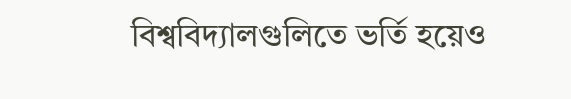বিশ্ববিদ্যালগুলিতে ভর্তি হয়েও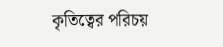কৃতিত্বের পরিচয়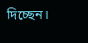দিচ্ছেন।